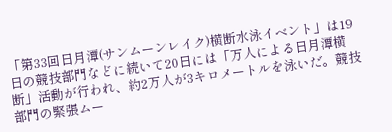「第33回日月潭(サンムーンレイク)横断水泳イベント」は19日の競技部門などに続いて20日には「万人による日月潭横断」活動が行われ、約2万人が3キロメートルを泳いだ。競技部門の緊張ムー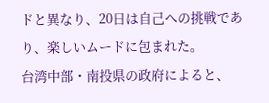ドと異なり、20日は自己への挑戦であり、楽しいムードに包まれた。
台湾中部・南投県の政府によると、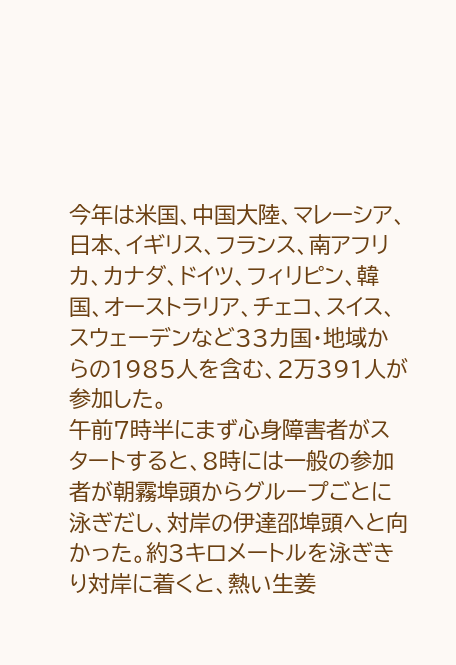今年は米国、中国大陸、マレーシア、日本、イギリス、フランス、南アフリカ、カナダ、ドイツ、フィリピン、韓国、オーストラリア、チェコ、スイス、スウェーデンなど33カ国・地域からの1985人を含む、2万391人が参加した。
午前7時半にまず心身障害者がスタートすると、8時には一般の参加者が朝霧埠頭からグループごとに泳ぎだし、対岸の伊達邵埠頭へと向かった。約3キロメートルを泳ぎきり対岸に着くと、熱い生姜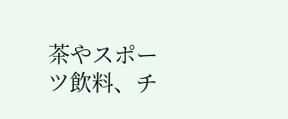茶やスポーツ飲料、チ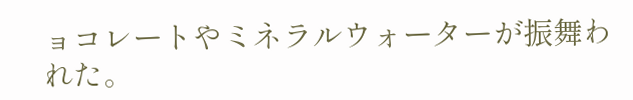ョコレートやミネラルウォーターが振舞われた。